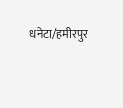धनेटा/हमीरपुर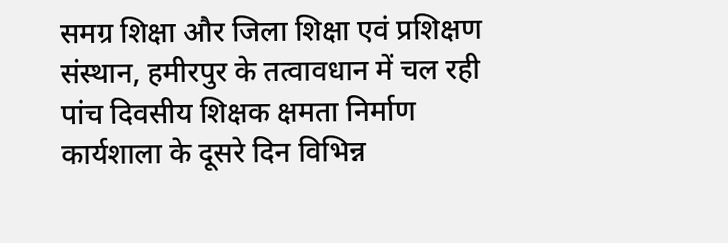समग्र शिक्षा और जिला शिक्षा एवं प्रशिक्षण संस्थान, हमीरपुर के तत्वावधान में चल रही पांच दिवसीय शिक्षक क्षमता निर्माण कार्यशाला के दूसरे दिन विभिन्न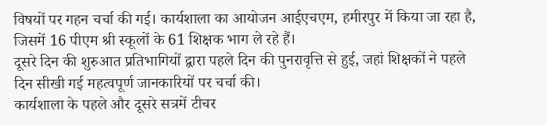विषयों पर गहन चर्चा की गई। कार्यशाला का आयोजन आईएचएम, हमीरपुर में किया जा रहा है, जिसमें 16 पीएम श्री स्कूलों के 61 शिक्षक भाग ले रहे हैं।
दूसरे दिन की शुरुआत प्रतिभागियों द्वारा पहले दिन की पुनरावृत्ति से हुई, जहां शिक्षकों ने पहले दिन सीखी गई महत्वपूर्ण जानकारियों पर चर्चा की।
कार्यशाला के पहले और दूसरे सत्रमें टीचर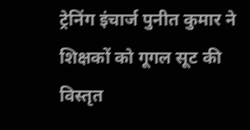ट्रेनिंग इंचार्ज पुनीत कुमार ने शिक्षकों को गूगल सूट की विस्तृत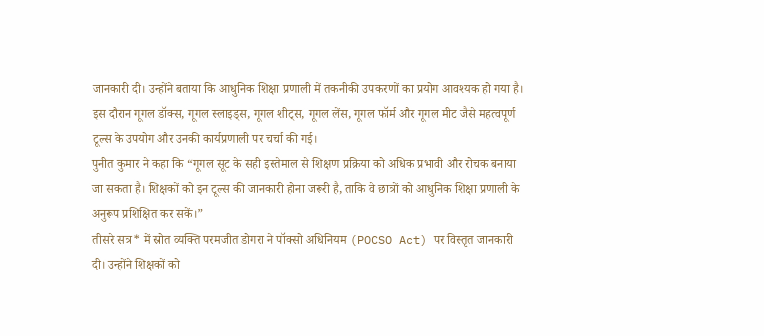जानकारी दी। उन्होंने बताया कि आधुनिक शिक्षा प्रणाली में तकनीकी उपकरणों का प्रयोग आवश्यक हो गया है। इस दौरान गूगल डॉक्स, गूगल स्लाइड्स, गूगल शीट्स, गूगल लेंस, गूगल फॉर्म और गूगल मीट जैसे महत्वपूर्ण टूल्स के उपयोग और उनकी कार्यप्रणाली पर चर्चा की गई।
पुनीत कुमार ने कहा कि “गूगल सूट के सही इस्तेमाल से शिक्षण प्रक्रिया को अधिक प्रभावी और रोचक बनाया जा सकता है। शिक्षकों को इन टूल्स की जानकारी होना जरूरी है, ताकि वे छात्रों को आधुनिक शिक्षा प्रणाली के अनुरूप प्रशिक्षित कर सकें।”
तीसरे सत्र* में स्रोत व्यक्ति परमजीत डोगरा ने पॉक्सो अधिनियम (POCSO Act) पर विस्तृत जानकारी दी। उन्होंने शिक्षकों को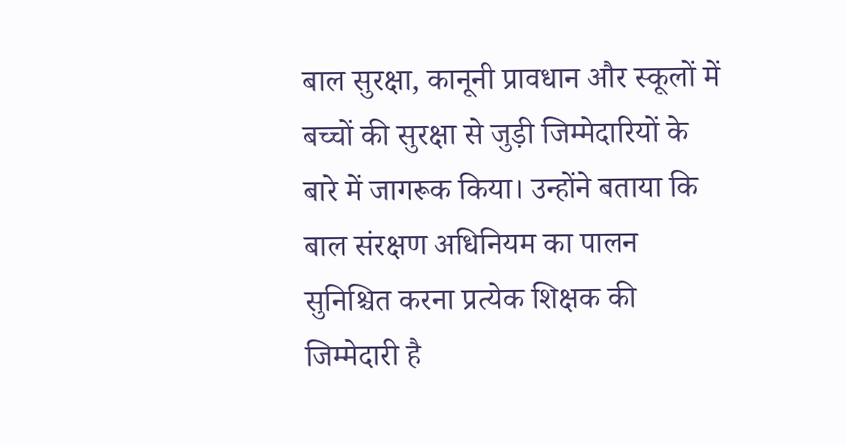बाल सुरक्षा, कानूनी प्रावधान और स्कूलों में बच्चों की सुरक्षा से जुड़ी जिम्मेदारियों के बारे में जागरूक किया। उन्होंने बताया कि बाल संरक्षण अधिनियम का पालन सुनिश्चित करना प्रत्येक शिक्षक की जिम्मेदारी है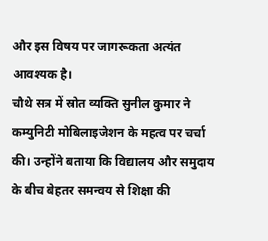और इस विषय पर जागरूकता अत्यंत आवश्यक है।
चौथे सत्र में स्रोत व्यक्ति सुनील कुमार ने कम्युनिटी मोबिलाइजेशन के महत्व पर चर्चा की। उन्होंने बताया कि विद्यालय और समुदाय के बीच बेहतर समन्वय से शिक्षा की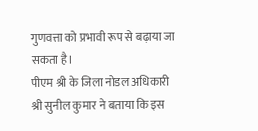गुणवत्ता को प्रभावी रूप से बढ़ाया जा सकता है।
पीएम श्री के जिला नोडल अधिकारी श्री सुनील कुमार ने बताया कि इस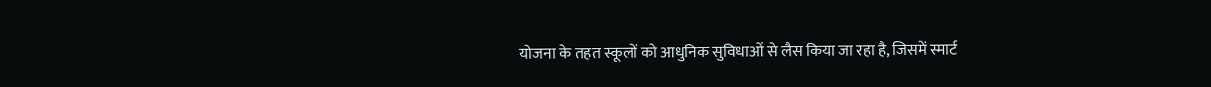योजना के तहत स्कूलों को आधुनिक सुविधाओं से लैस किया जा रहा है, जिसमें स्मार्ट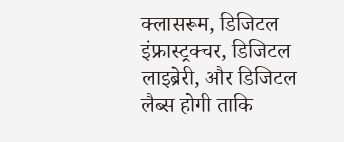क्लासरूम, डिजिटल इंफ्रास्ट्रक्चर, डिजिटल लाइब्रेरी, और डिजिटल लैब्स होगी ताकि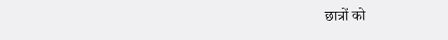छात्रों को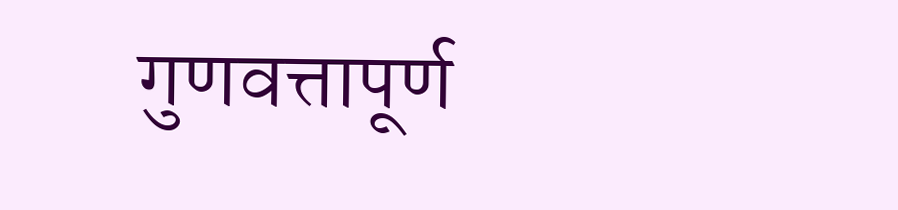गुणवत्तापूर्ण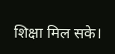शिक्षा मिल सके।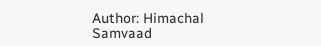Author: Himachal Samvaad